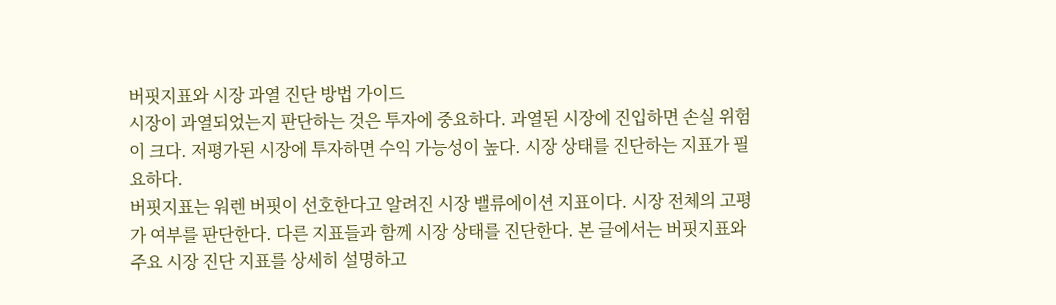버핏지표와 시장 과열 진단 방법 가이드
시장이 과열되었는지 판단하는 것은 투자에 중요하다. 과열된 시장에 진입하면 손실 위험이 크다. 저평가된 시장에 투자하면 수익 가능성이 높다. 시장 상태를 진단하는 지표가 필요하다.
버핏지표는 워렌 버핏이 선호한다고 알려진 시장 밸류에이션 지표이다. 시장 전체의 고평가 여부를 판단한다. 다른 지표들과 함께 시장 상태를 진단한다. 본 글에서는 버핏지표와 주요 시장 진단 지표를 상세히 설명하고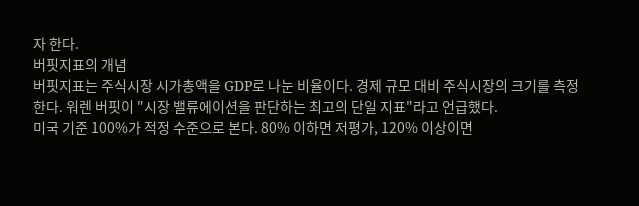자 한다.
버핏지표의 개념
버핏지표는 주식시장 시가총액을 GDP로 나눈 비율이다. 경제 규모 대비 주식시장의 크기를 측정한다. 워렌 버핏이 "시장 밸류에이션을 판단하는 최고의 단일 지표"라고 언급했다.
미국 기준 100%가 적정 수준으로 본다. 80% 이하면 저평가, 120% 이상이면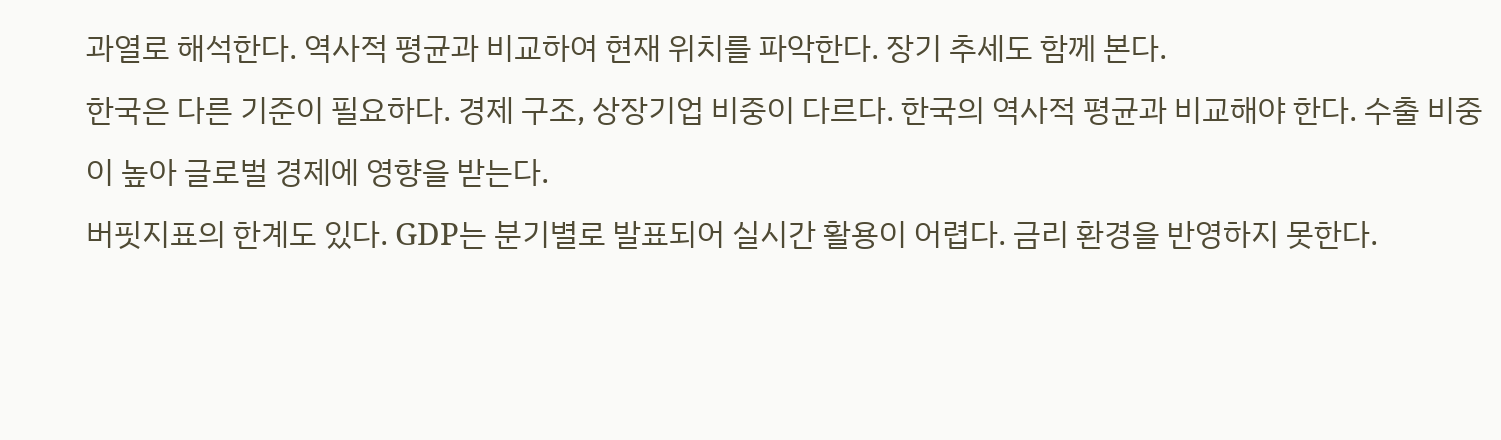과열로 해석한다. 역사적 평균과 비교하여 현재 위치를 파악한다. 장기 추세도 함께 본다.
한국은 다른 기준이 필요하다. 경제 구조, 상장기업 비중이 다르다. 한국의 역사적 평균과 비교해야 한다. 수출 비중이 높아 글로벌 경제에 영향을 받는다.
버핏지표의 한계도 있다. GDP는 분기별로 발표되어 실시간 활용이 어렵다. 금리 환경을 반영하지 못한다.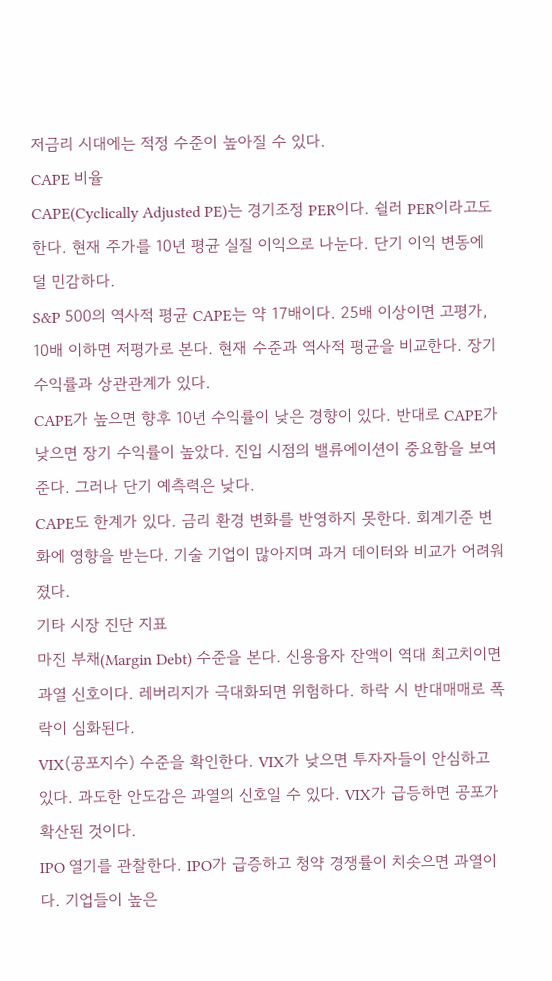저금리 시대에는 적정 수준이 높아질 수 있다.
CAPE 비율
CAPE(Cyclically Adjusted PE)는 경기조정 PER이다. 쉴러 PER이라고도 한다. 현재 주가를 10년 평균 실질 이익으로 나눈다. 단기 이익 변동에 덜 민감하다.
S&P 500의 역사적 평균 CAPE는 약 17배이다. 25배 이상이면 고평가, 10배 이하면 저평가로 본다. 현재 수준과 역사적 평균을 비교한다. 장기 수익률과 상관관계가 있다.
CAPE가 높으면 향후 10년 수익률이 낮은 경향이 있다. 반대로 CAPE가 낮으면 장기 수익률이 높았다. 진입 시점의 밸류에이션이 중요함을 보여준다. 그러나 단기 예측력은 낮다.
CAPE도 한계가 있다. 금리 환경 변화를 반영하지 못한다. 회계기준 변화에 영향을 받는다. 기술 기업이 많아지며 과거 데이터와 비교가 어려워졌다.
기타 시장 진단 지표
마진 부채(Margin Debt) 수준을 본다. 신용융자 잔액이 역대 최고치이면 과열 신호이다. 레버리지가 극대화되면 위험하다. 하락 시 반대매매로 폭락이 심화된다.
VIX(공포지수) 수준을 확인한다. VIX가 낮으면 투자자들이 안심하고 있다. 과도한 안도감은 과열의 신호일 수 있다. VIX가 급등하면 공포가 확산된 것이다.
IPO 열기를 관찰한다. IPO가 급증하고 청약 경쟁률이 치솟으면 과열이다. 기업들이 높은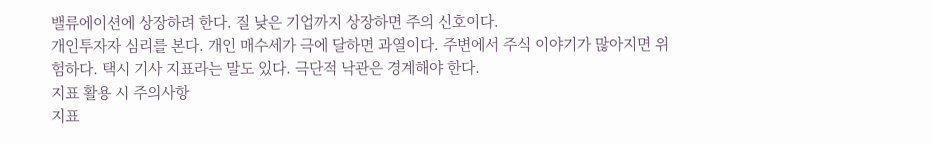밸류에이션에 상장하려 한다. 질 낮은 기업까지 상장하면 주의 신호이다.
개인투자자 심리를 본다. 개인 매수세가 극에 달하면 과열이다. 주변에서 주식 이야기가 많아지면 위험하다. 택시 기사 지표라는 말도 있다. 극단적 낙관은 경계해야 한다.
지표 활용 시 주의사항
지표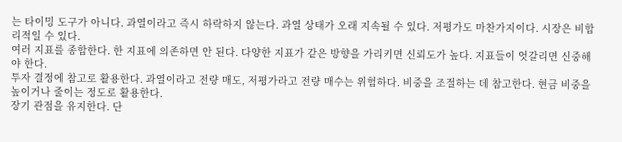는 타이밍 도구가 아니다. 과열이라고 즉시 하락하지 않는다. 과열 상태가 오래 지속될 수 있다. 저평가도 마찬가지이다. 시장은 비합리적일 수 있다.
여러 지표를 종합한다. 한 지표에 의존하면 안 된다. 다양한 지표가 같은 방향을 가리키면 신뢰도가 높다. 지표들이 엇갈리면 신중해야 한다.
투자 결정에 참고로 활용한다. 과열이라고 전량 매도, 저평가라고 전량 매수는 위험하다. 비중을 조절하는 데 참고한다. 현금 비중을 높이거나 줄이는 정도로 활용한다.
장기 관점을 유지한다. 단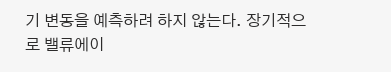기 변동을 예측하려 하지 않는다. 장기적으로 밸류에이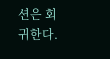션은 회귀한다.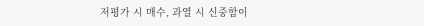저평가 시 매수, 과열 시 신중함이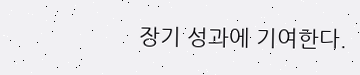장기 성과에 기여한다.